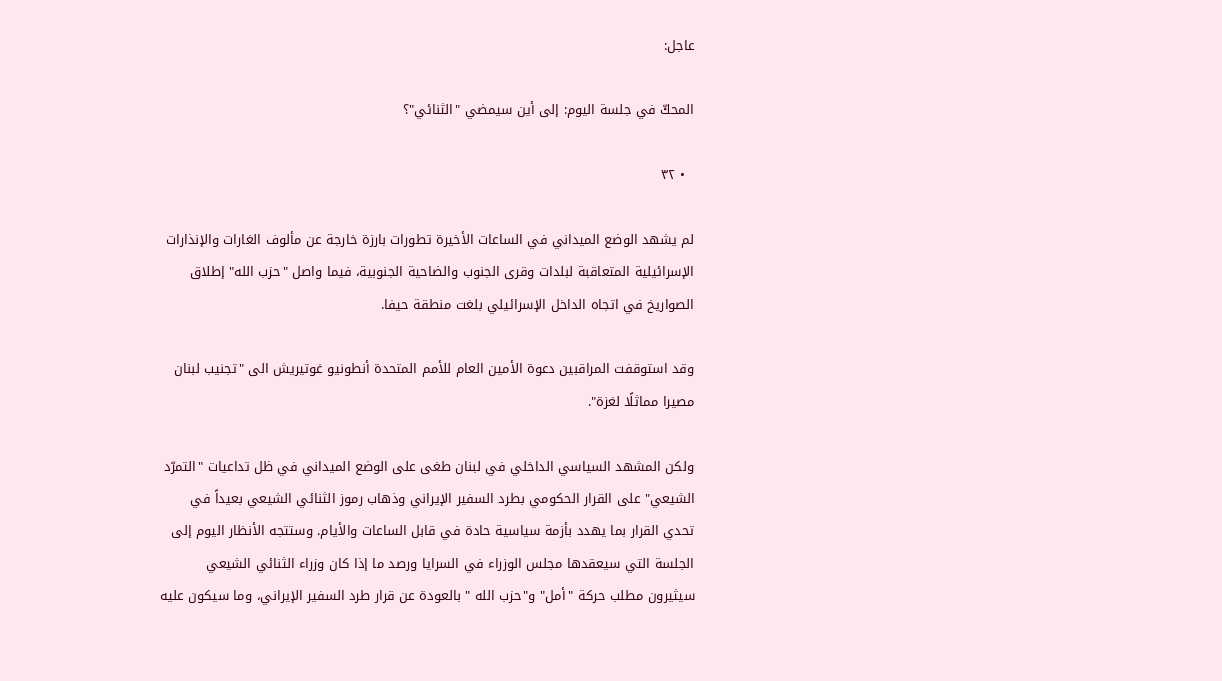عاجل:

المحكّ في جلسة اليوم: إلى أين سيمضي "الثنائي"؟

  • ٣٢

لم يشهد الوضع الميداني في الساعات الأخيرة تطورات بارزة خارجة عن مألوف الغارات والإنذارات الإسرائيلية المتعاقبة لبلدات وقرى الجنوب والضاحية الجنوبية، فيما واصل "حزب الله" إطلاق الصواريخ في اتجاه الداخل الإسرائيلي بلغت منطقة حيفا.

وقد استوقفت المراقبين دعوة الأمين العام للأمم المتحدة أنطونيو غوتيريش الى "تجنيب لبنان مصيرا مماثلًا لغزة".

ولكن المشهد السياسي الداخلي في لبنان طغى على الوضع الميداني في ظل تداعيات "التمرّد الشيعي" على القرار الحكومي بطرد السفير الإيراني وذهاب رموز الثنائي الشيعي بعيداً في تحدي القرار بما يهدد بأزمة سياسية حادة في قابل الساعات والأيام. وستتجه الأنظار اليوم إلى الجلسة التي سيعقدها مجلس الوزراء في السرايا ورصد ما إذا كان وزراء الثنائي الشيعي سيثيرون مطلب حركة "أمل" و"حزب الله " بالعودة عن قرار طرد السفير الإيراني، وما سيكون عليه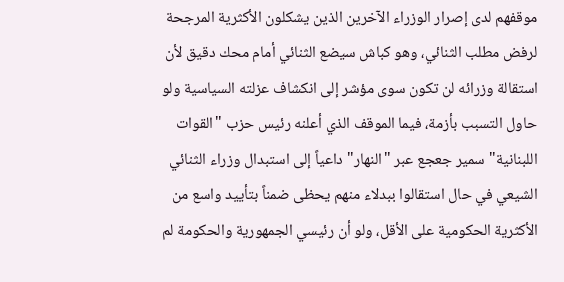موقفهم لدى إصرار الوزراء الآخرين الذين يشكلون الأكثرية المرجحة لرفض مطلب الثنائي، وهو كباش سيضع الثنائي أمام محك دقيق لأن استقالة وزرائه لن تكون سوى مؤشر إلى انكشاف عزلته السياسية ولو حاول التسبب بأزمة، فيما الموقف الذي أعلنه رئيس حزب "القوات اللبنانية" سمير جعجع عبر "النهار" داعياً إلى استبدال وزراء الثنائي الشيعي في حال استقالوا ببدلاء منهم يحظى ضمناً بتأييد واسع من الأكثرية الحكومية على الأقل، ولو أن رئيسي الجمهورية والحكومة لم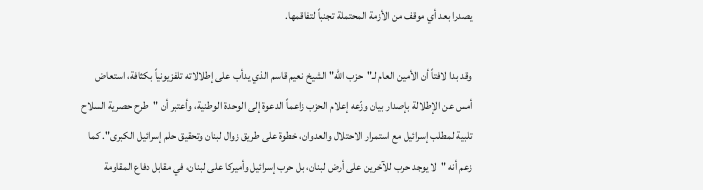يصدرا بعد أي موقف من الأزمة المحتملة تجنباً لتفاقمها.

وقد بدا لافتاً أن الأمين العام لـ"حزب الله" الشيخ نعيم قاسم الذي يدأب على إطلالاته تلفزيونياً بكثافة، استعاض أمس عن الإطلالة بإصدار بيان وزّعه إعلام الحزب زاعماً الدعوة إلى الوحدة الوطنية، وأعتبر أن "طرح حصرية السلاح تلبية لمطلب إسرائيل مع استمرار الاحتلال والعدوان، خطوة على طريق زوال لبنان وتحقيق حلم إسرائيل الكبرى". كما زعم أنه "لا يوجد حرب للآخرين على أرض لبنان، بل حرب إسرائيل وأميركا على لبنان، في مقابل دفاع المقاومة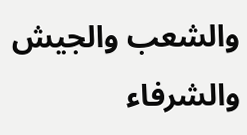والشعب والجيش والشرفاء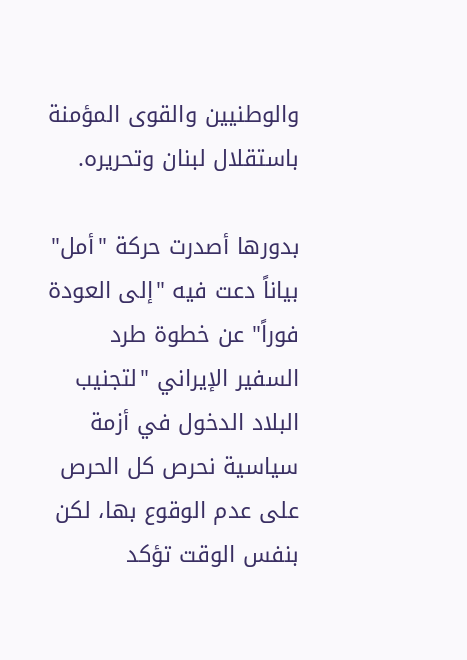والوطنيين والقوى المؤمنة باستقلال لبنان وتحريره.

بدورها أصدرت حركة "أمل" بياناً دعت فيه "إلى العودة فوراً" عن خطوة طرد السفير الإيراني "لتجنيب البلاد الدخول في أزمة سياسية نحرص كل الحرص على عدم الوقوع بها، لكن بنفس الوقت تؤكد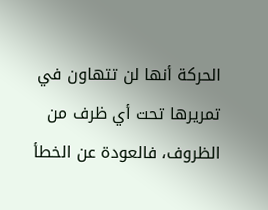الحركة أنها لن تتهاون في تمريرها تحت أي ظرف من الظروف، فالعودة عن الخطأ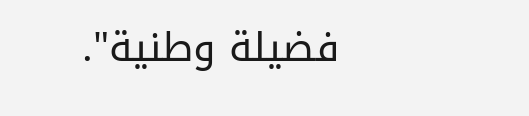فضيلة وطنية".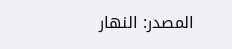المصدر: النهار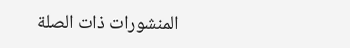المنشورات ذات الصلة